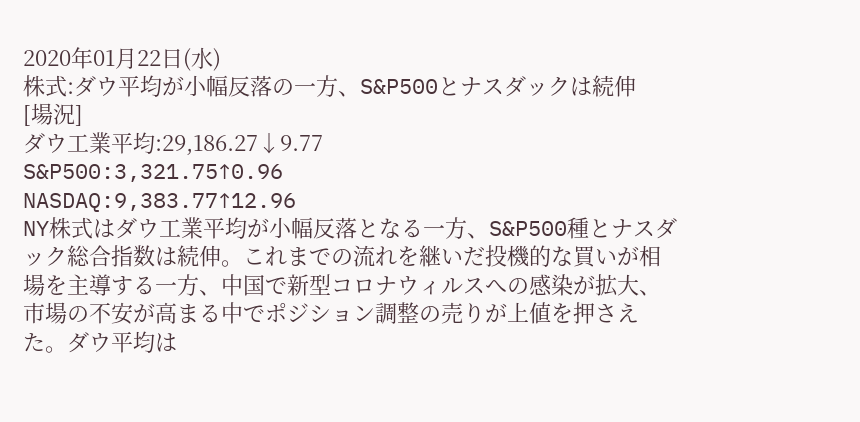2020年01月22日(水)
株式:ダウ平均が小幅反落の一方、S&P500とナスダックは続伸
[場況]
ダウ工業平均:29,186.27↓9.77
S&P500:3,321.75↑0.96
NASDAQ:9,383.77↑12.96
NY株式はダウ工業平均が小幅反落となる一方、S&P500種とナスダック総合指数は続伸。これまでの流れを継いだ投機的な買いが相場を主導する一方、中国で新型コロナウィルスへの感染が拡大、市場の不安が高まる中でポジション調整の売りが上値を押さえた。ダウ平均は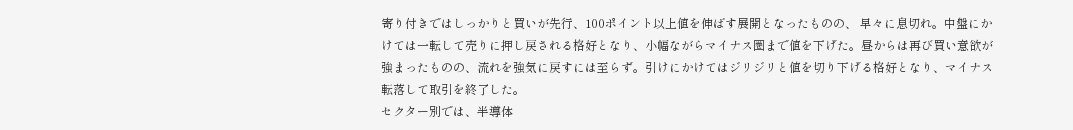寄り付きではしっかりと買いが先行、100ポイント以上値を伸ばす展開となったものの、 早々に息切れ。中盤にかけては一転して売りに押し戻される格好となり、小幅ながらマイナス圏まで値を下げた。昼からは再び買い意欲が強まったものの、流れを強気に戻すには至らず。引けにかけてはジリジリと値を切り下げる格好となり、マイナス転落して取引を終了した。
セクター別では、半導体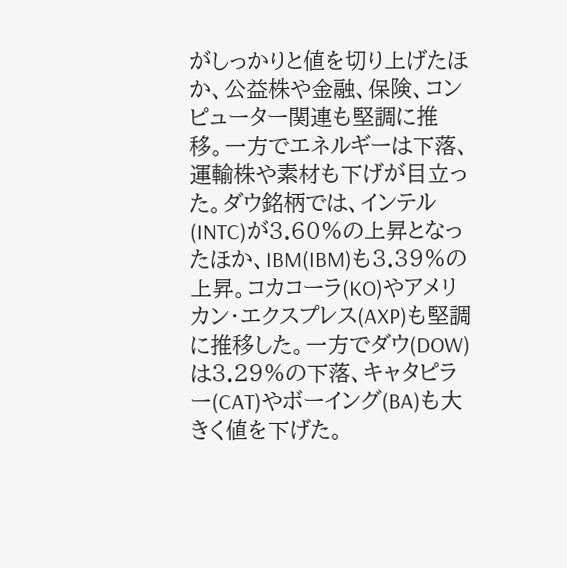がしっかりと値を切り上げたほか、公益株や金融、保険、コンピューター関連も堅調に推移。一方でエネルギーは下落、運輸株や素材も下げが目立った。ダウ銘柄では、インテル(INTC)が3.60%の上昇となったほか、IBM(IBM)も3.39%の上昇。コカコーラ(KO)やアメリカン・エクスプレス(AXP)も堅調に推移した。一方でダウ(DOW)は3.29%の下落、キャタピラー(CAT)やボーイング(BA)も大きく値を下げた。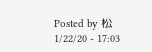Posted by 松 1/22/20 - 17:03